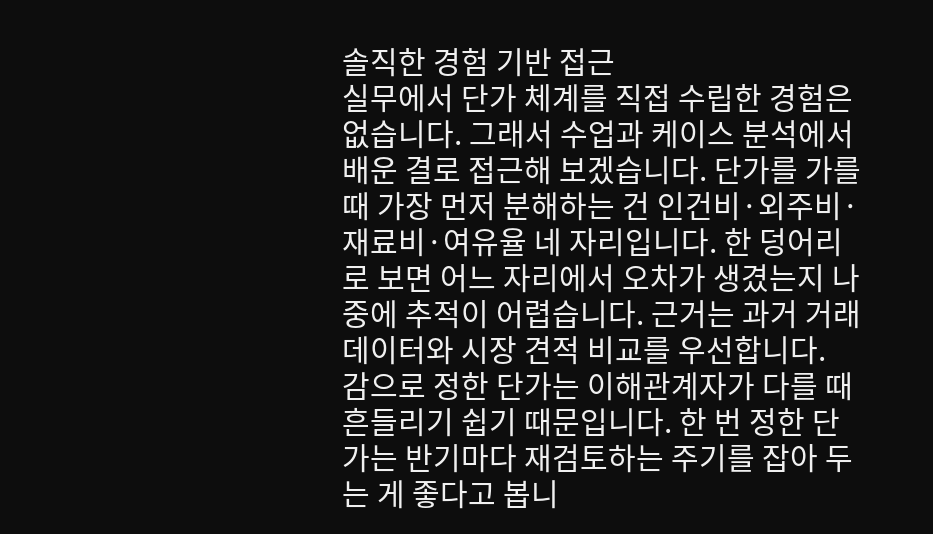솔직한 경험 기반 접근
실무에서 단가 체계를 직접 수립한 경험은 없습니다. 그래서 수업과 케이스 분석에서 배운 결로 접근해 보겠습니다. 단가를 가를 때 가장 먼저 분해하는 건 인건비·외주비·재료비·여유율 네 자리입니다. 한 덩어리로 보면 어느 자리에서 오차가 생겼는지 나중에 추적이 어렵습니다. 근거는 과거 거래 데이터와 시장 견적 비교를 우선합니다.
감으로 정한 단가는 이해관계자가 다를 때 흔들리기 쉽기 때문입니다. 한 번 정한 단가는 반기마다 재검토하는 주기를 잡아 두는 게 좋다고 봅니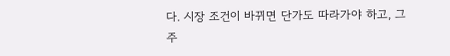다. 시장 조건이 바뀌면 단가도 따라가야 하고, 그 주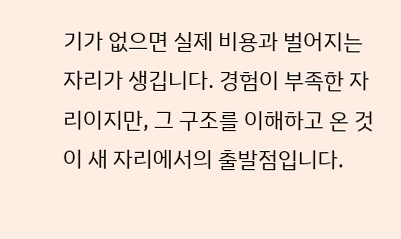기가 없으면 실제 비용과 벌어지는 자리가 생깁니다. 경험이 부족한 자리이지만, 그 구조를 이해하고 온 것이 새 자리에서의 출발점입니다.